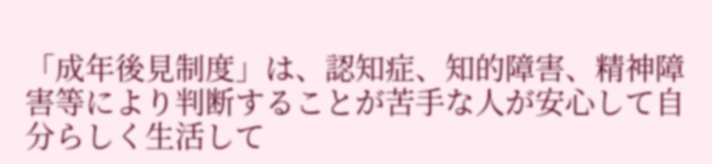「成年後見制度」は、認知症、知的障害、精神障害等により判断することが苦手な人が安心して自分らしく生活して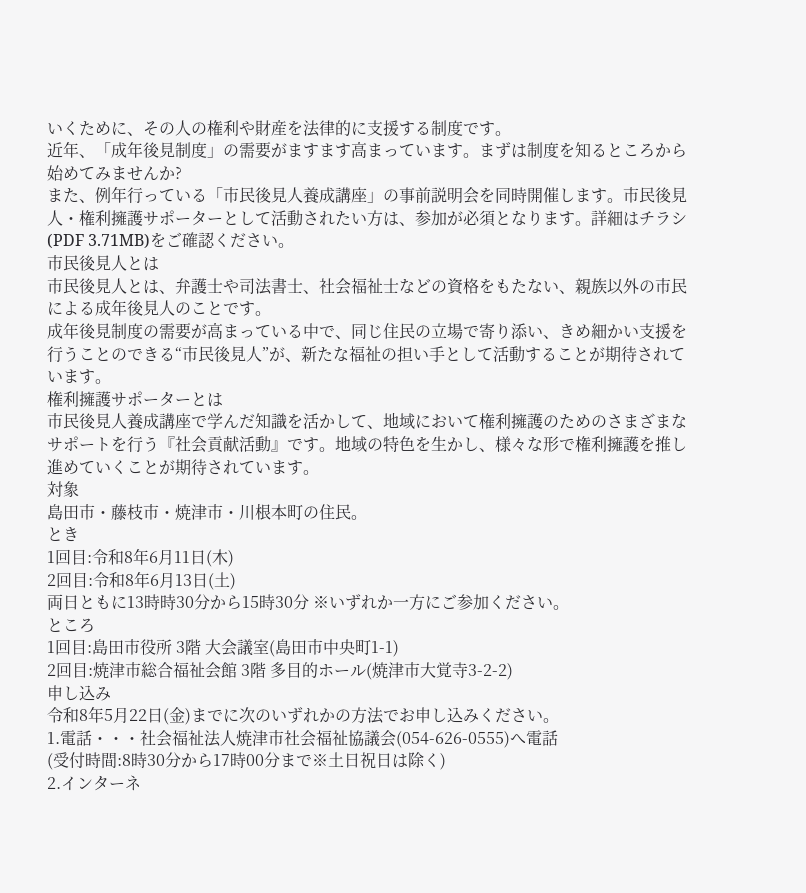いくために、その人の権利や財産を法律的に支援する制度です。
近年、「成年後見制度」の需要がますます高まっています。まずは制度を知るところから始めてみませんか?
また、例年行っている「市民後見人養成講座」の事前説明会を同時開催します。市民後見人・権利擁護サポーターとして活動されたい方は、参加が必須となります。詳細はチラシ(PDF 3.71MB)をご確認ください。
市民後見人とは
市民後見人とは、弁護士や司法書士、社会福祉士などの資格をもたない、親族以外の市民による成年後見人のことです。
成年後見制度の需要が高まっている中で、同じ住民の立場で寄り添い、きめ細かい支援を行うことのできる“市民後見人”が、新たな福祉の担い手として活動することが期待されています。
権利擁護サポーターとは
市民後見人養成講座で学んだ知識を活かして、地域において権利擁護のためのさまざまなサポートを行う『社会貢献活動』です。地域の特色を生かし、様々な形で権利擁護を推し進めていくことが期待されています。
対象
島田市・藤枝市・焼津市・川根本町の住民。
とき
1回目:令和8年6月11日(木)
2回目:令和8年6月13日(土)
両日ともに13時時30分から15時30分 ※いずれか一方にご参加ください。
ところ
1回目:島田市役所 3階 大会議室(島田市中央町1-1)
2回目:焼津市総合福祉会館 3階 多目的ホール(焼津市大覚寺3-2-2)
申し込み
令和8年5月22日(金)までに次のいずれかの方法でお申し込みください。
1.電話・・・社会福祉法人焼津市社会福祉協議会(054-626-0555)へ電話
(受付時間:8時30分から17時00分まで※土日祝日は除く)
2.インターネ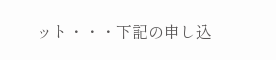ット・・・下記の申し込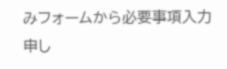みフォームから必要事項入力
申し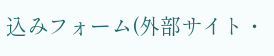込みフォーム(外部サイト・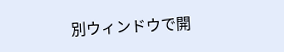別ウィンドウで開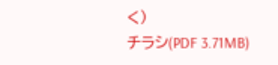く)
チラシ(PDF 3.71MB)